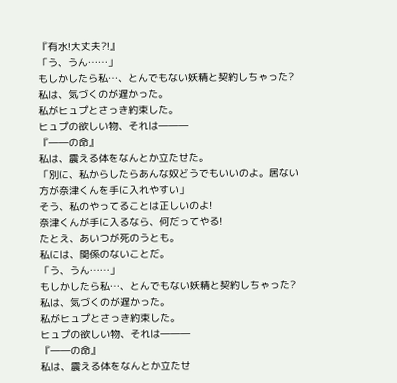『有水!大丈夫?!』
「う、うん……」
もしかしたら私…、とんでもない妖精と契約しちゃった?
私は、気づくのが遅かった。
私がヒュプとさっき約束した。
ヒュプの欲しい物、それは―――
『――の命』
私は、震える体をなんとか立たせた。
「別に、私からしたらあんな奴どうでもいいのよ。居ない方が奈津くんを手に入れやすい」
そう、私のやってることは正しいのよ!
奈津くんが手に入るなら、何だってやる!
たとえ、あいつが死のうとも。
私には、関係のないことだ。
「う、うん……」
もしかしたら私…、とんでもない妖精と契約しちゃった?
私は、気づくのが遅かった。
私がヒュプとさっき約束した。
ヒュプの欲しい物、それは―――
『――の命』
私は、震える体をなんとか立たせ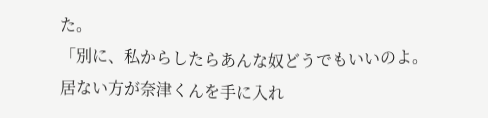た。
「別に、私からしたらあんな奴どうでもいいのよ。居ない方が奈津くんを手に入れ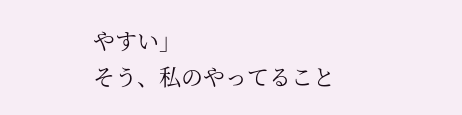やすい」
そう、私のやってること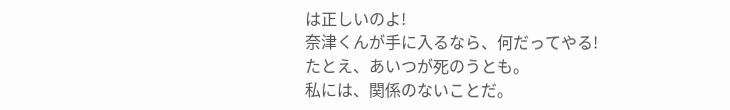は正しいのよ!
奈津くんが手に入るなら、何だってやる!
たとえ、あいつが死のうとも。
私には、関係のないことだ。